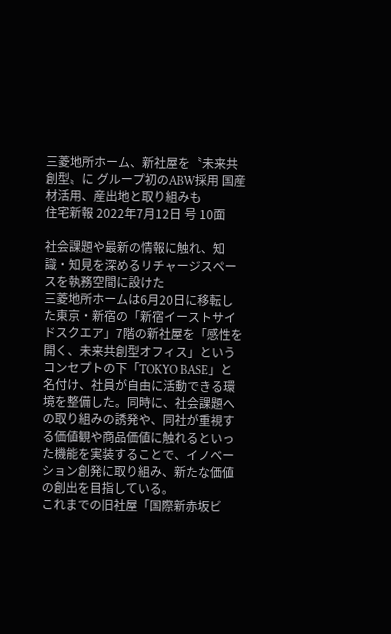三菱地所ホーム、新社屋を〝未来共創型〟に グループ初のABW採用 国産材活用、産出地と取り組みも
住宅新報 2022年7月12日 号 10面

社会課題や最新の情報に触れ、知識・知見を深めるリチャージスペースを執務空間に設けた
三菱地所ホームは6月20日に移転した東京・新宿の「新宿イーストサイドスクエア」7階の新社屋を「感性を開く、未来共創型オフィス」というコンセプトの下「TOKYO BASE」と名付け、社員が自由に活動できる環境を整備した。同時に、社会課題への取り組みの誘発や、同社が重視する価値観や商品価値に触れるといった機能を実装することで、イノベーション創発に取り組み、新たな価値の創出を目指している。
これまでの旧社屋「国際新赤坂ビ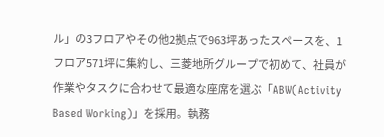ル」の3フロアやその他2拠点で963坪あったスペースを、1フロア571坪に集約し、三菱地所グループで初めて、社員が作業やタスクに合わせて最適な座席を選ぶ「ABW(Activity Based Working)」を採用。執務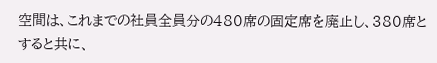空間は、これまでの社員全員分の480席の固定席を廃止し、380席とすると共に、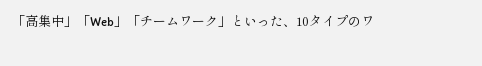「高集中」「Web」「チームワーク」といった、10タイプのワ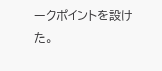ークポイントを設けた。